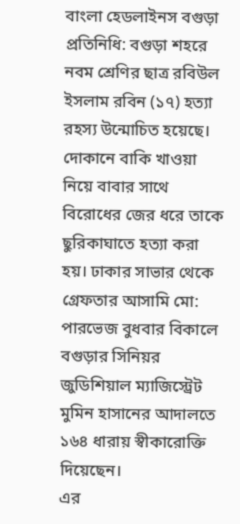বাংলা হেডলাইনস বগুড়া প্রতিনিধি: বগুড়া শহরে নবম শ্রেণির ছাত্র রবিউল ইসলাম রবিন (১৭) হত্যা রহস্য উন্মোচিত হয়েছে।
দোকানে বাকি খাওয়া নিয়ে বাবার সাথে বিরোধের জের ধরে তাকে ছুরিকাঘাতে হত্যা করা হয়। ঢাকার সাভার থেকে গ্রেফতার আসামি মো: পারভেজ বুধবার বিকালে বগুড়ার সিনিয়র জুডিশিয়াল ম্যাজিস্ট্রেট মুমিন হাসানের আদালতে ১৬৪ ধারায় স্বীকারোক্তি দিয়েছেন।
এর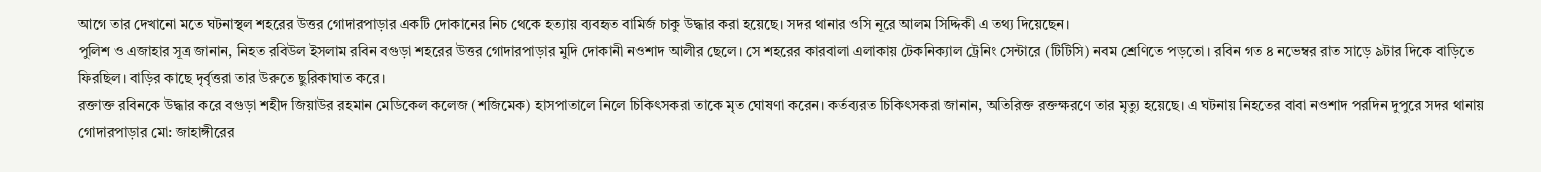আগে তার দেখানো মতে ঘটনাস্থল শহরের উত্তর গোদারপাড়ার একটি দোকানের নিচ থেকে হত্যায় ব্যবহৃত বামির্জ চাকু উদ্ধার করা হয়েছে। সদর থানার ওসি নূরে আলম সিদ্দিকী এ তথ্য দিয়েছেন।
পুলিশ ও এজাহার সূত্র জানান, নিহত রবিউল ইসলাম রবিন বগুড়া শহরের উত্তর গোদারপাড়ার মুদি দোকানী নওশাদ আলীর ছেলে। সে শহরের কারবালা এলাকায় টেকনিক্যাল ট্রেনিং সেন্টারে (টিটিসি) নবম শ্রেণিতে পড়তো। রবিন গত ৪ নভেম্বর রাত সাড়ে ৯টার দিকে বাড়িতে ফিরছিল। বাড়ির কাছে দৃর্বৃত্তরা তার উরুতে ছুরিকাঘাত করে।
রক্তাক্ত রবিনকে উদ্ধার করে বগুড়া শহীদ জিয়াউর রহমান মেডিকেল কলেজ (শজিমেক) হাসপাতালে নিলে চিকিৎসকরা তাকে মৃত ঘোষণা করেন। কর্তব্যরত চিকিৎসকরা জানান, অতিরিক্ত রক্তক্ষরণে তার মৃত্যু হয়েছে। এ ঘটনায় নিহতের বাবা নওশাদ পরদিন দুপুরে সদর থানায় গোদারপাড়ার মো: জাহাঙ্গীরের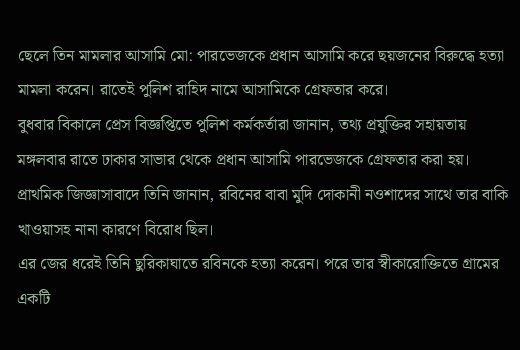ছেলে তিন মামলার আসামি মো: পারভেজকে প্রধান আসামি করে ছয়জনের বিরুদ্ধে হত্যা মামলা করেন। রাতেই পুলিশ রাহিদ নামে আসামিকে গ্রেফতার করে।
বুধবার বিকালে প্রেস বিজ্ঞপ্তিতে পুলিশ কর্মকর্তারা জানান, তথ্য প্রযুক্তির সহায়তায় মঙ্গলবার রাতে ঢাকার সাভার থেকে প্রধান আসামি পারভেজকে গ্রেফতার করা হয়। প্রাথমিক জিজ্ঞাসাবাদে তিনি জানান, রবিনের বাবা মুদি দোকানী নওশাদের সাথে তার বাকি খাওয়াসহ নানা কারণে বিরোধ ছিল।
এর জের ধরেই তিনি ছুরিকাঘাতে রবিনকে হত্যা করেন। পরে তার স্বীকারোক্তিতে গ্রামের একটি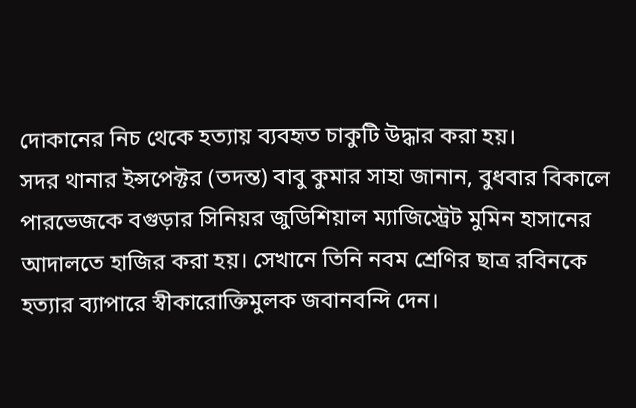দোকানের নিচ থেকে হত্যায় ব্যবহৃত চাকুটি উদ্ধার করা হয়।
সদর থানার ইন্সপেক্টর (তদন্ত) বাবু কুমার সাহা জানান, বুধবার বিকালে পারভেজকে বগুড়ার সিনিয়র জুডিশিয়াল ম্যাজিস্ট্রেট মুমিন হাসানের আদালতে হাজির করা হয়। সেখানে তিনি নবম শ্রেণির ছাত্র রবিনকে হত্যার ব্যাপারে স্বীকারোক্তিমুলক জবানবন্দি দেন।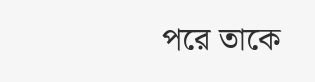পরে তাকে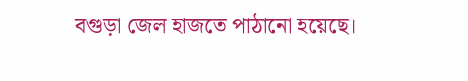বগুড়া জেল হাজতে পাঠানো হয়েছে।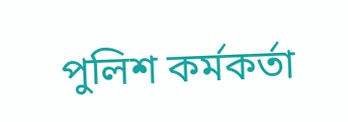পুলিশ কর্মকর্তা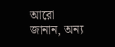আরো জানান, অন্য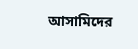আসামিদের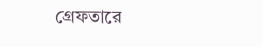গ্রেফতারে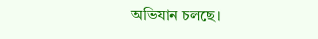অভিযান চলছে।